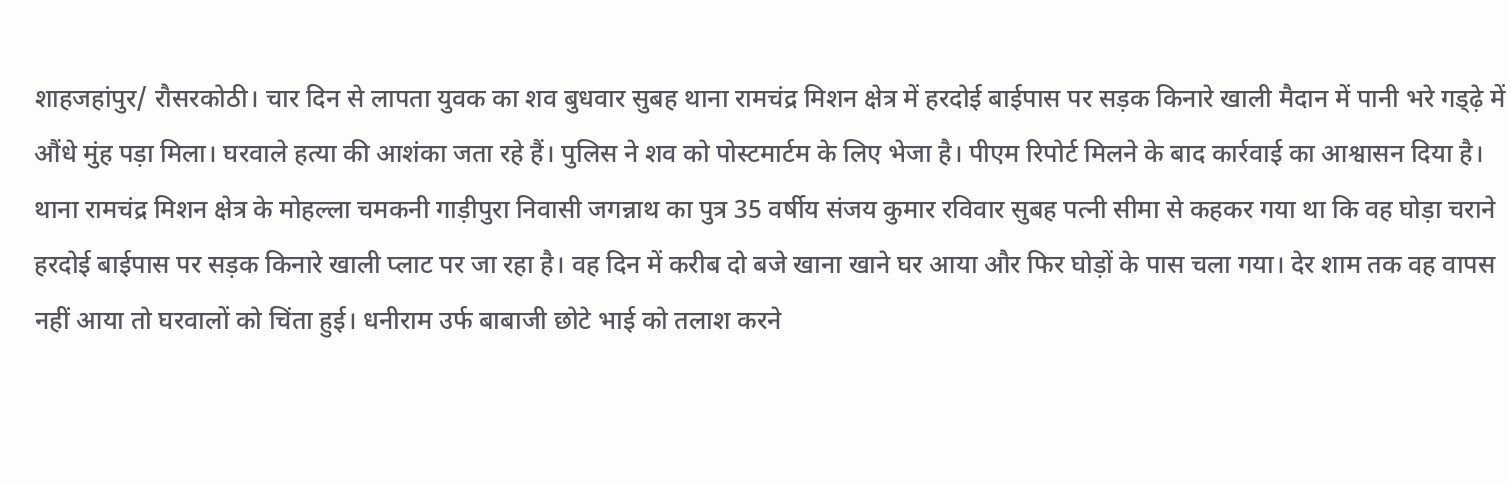शाहजहांपुर/ रौसरकोठी। चार दिन से लापता युवक का शव बुधवार सुबह थाना रामचंद्र मिशन क्षेत्र में हरदोई बाईपास पर सड़क किनारे खाली मैदान में पानी भरे गड्ढ़े में औंधे मुंह पड़ा मिला। घरवाले हत्या की आशंका जता रहे हैं। पुलिस ने शव को पोस्टमार्टम के लिए भेजा है। पीएम रिपोर्ट मिलने के बाद कार्रवाई का आश्वासन दिया है।
थाना रामचंद्र मिशन क्षेत्र के मोहल्ला चमकनी गाड़ीपुरा निवासी जगन्नाथ का पुत्र 35 वर्षीय संजय कुमार रविवार सुबह पत्नी सीमा से कहकर गया था कि वह घोड़ा चराने हरदोई बाईपास पर सड़क किनारे खाली प्लाट पर जा रहा है। वह दिन में करीब दो बजे खाना खाने घर आया और फिर घोड़ों के पास चला गया। देर शाम तक वह वापस नहीं आया तो घरवालों को चिंता हुई। धनीराम उर्फ बाबाजी छोटे भाई को तलाश करने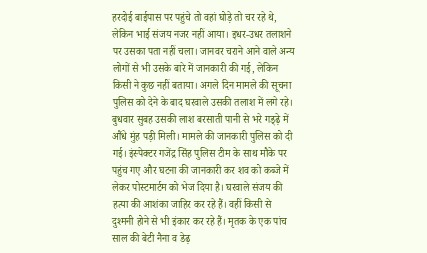हरदोई बाईपास पर पहुंचे तो वहां घोड़े तो चर रहे थे, लेकिन भाई संजय नजर नहीं आया। इधर-उधर तलाशने पर उसका पता नहीं चला। जानवर चराने आने वाले अन्य लोगों से भी उसके बारे में जानकारी की गई, लेकिन किसी ने कुछ नहीं बताया। अगले दिन मामले की सूचना पुलिस को देने के बाद घरवाले उसकी तलाश में लगे रहे। बुधवार सुबह उसकी लाश बरसाती पानी से भरे गड्ढ़े में औंधे मुंह पड़ी मिली। मामले की जानकारी पुलिस को दी गई। इंस्पेक्टर गजेंद्र सिंह पुलिस टीम के साथ मौके पर पहुंच गए और घटना की जानकारी कर शव को कब्जे में लेकर पोस्टमार्टम को भेज दिया है। घरवाले संजय की हत्या की आशंका जाहिर कर रहे हैं। वहीं किसी से दुश्मनी होने से भी इंकार कर रहे हैं। मृतक के एक पांच साल की बेटी नैना व डेढ़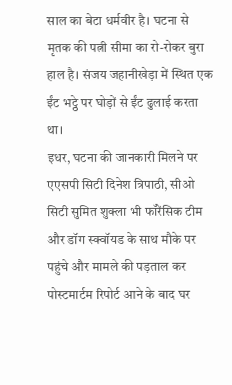साल का बेटा धर्मवीर है। घटना से मृतक की पत्नी सीमा का रो-रोकर बुरा हाल है। संजय जहानीखेड़ा में स्थित एक ईंट भट्ठे पर घोड़ों से ईंट ढुलाई करता था।
इधर, घटना की जानकारी मिलने पर एएसपी सिटी दिनेश त्रिपाठी, सीओ सिटी सुमित शुक्ला भी फॉरेंसिक टीम और डॉग स्क्वॉयड के साथ मौके पर पहुंचे और मामले की पड़ताल कर पोस्टमार्टम रिपोर्ट आने के बाद घर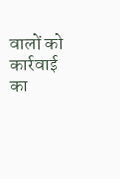वालों को कार्रवाई का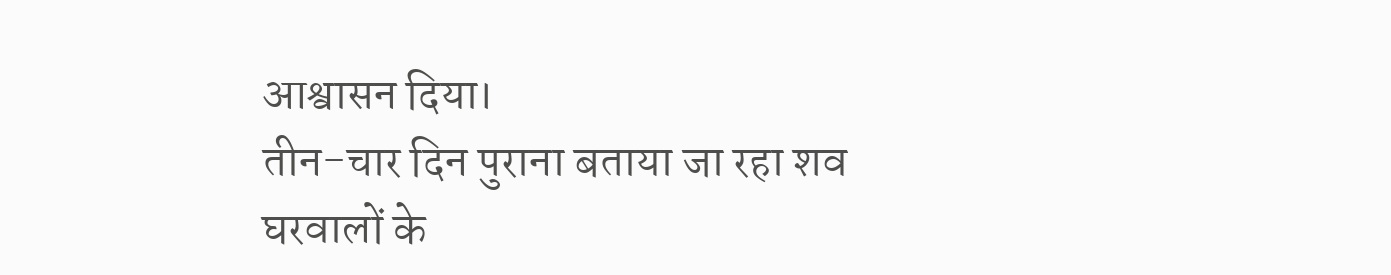आश्वासन दिया।
तीन-चार दिन पुराना बताया जा रहा शव
घरवालों के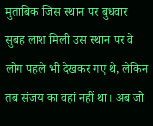मुताबिक जिस स्थान पर बुधवार सुबह लाश मिली उस स्थान पर वे लोग पहले भी देखकर गए थे, लेकिन तब संजय का वहां नहीं था। अब जो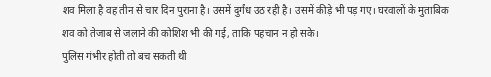शव मिला है वह तीन से चार दिन पुराना है। उसमें दुर्गंध उठ रही है। उसमें कीड़े भी पड़ गए। घरवालों के मुताबिक शव को तेजाब से जलाने की कोशिश भी की गई, ताकि पहचान न हो सके।
पुलिस गंभीर होती तो बच सकती थी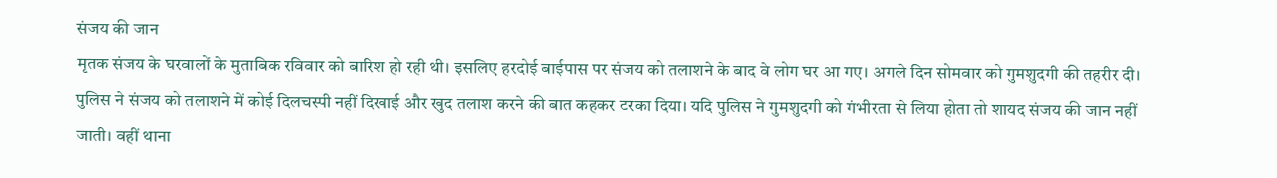संजय की जान
मृतक संजय के घरवालों के मुताबिक रविवार को बारिश हो रही थी। इसलिए हरदोई बाईपास पर संजय को तलाशने के बाद वे लोग घर आ गए। अगले दिन सोमवार को गुमशुदगी की तहरीर दी। पुलिस ने संजय को तलाशने में कोई दिलचस्पी नहीं दिखाई और खुद तलाश करने की बात कहकर टरका दिया। यदि पुलिस ने गुमशुदगी को गंभीरता से लिया होता तो शायद संजय की जान नहीं जाती। वहीं थाना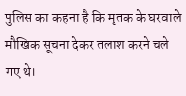पुलिस का कहना है कि मृतक के घरवाले मौखिक सूचना देकर तलाश करने चले गए थे।